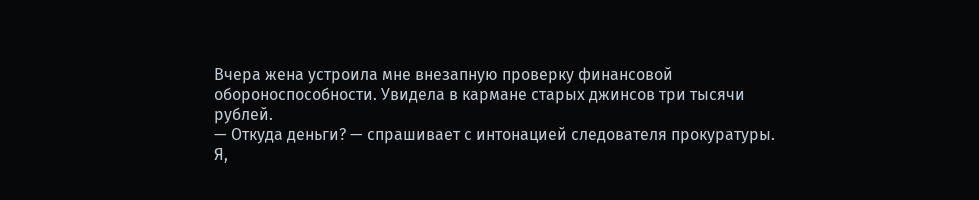Вчера жена устроила мне внезапную проверку финансовой обороноспособности. Увидела в кармане старых джинсов три тысячи рублей.
— Откуда деньги? — спрашивает с интонацией следователя прокуратуры.
Я,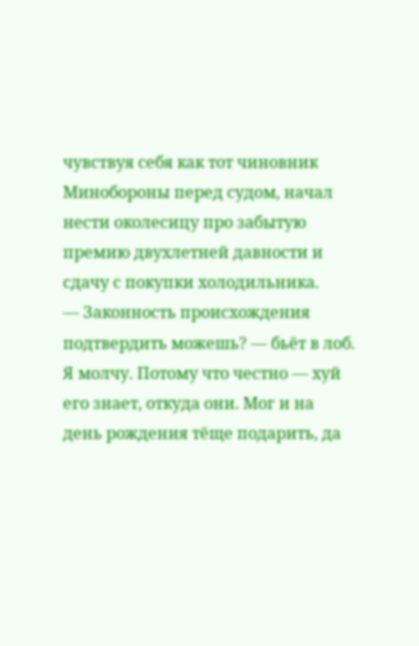чувствуя себя как тот чиновник Минобороны перед судом, начал нести околесицу про забытую премию двухлетней давности и сдачу с покупки холодильника.
— Законность происхождения подтвердить можешь? — бьёт в лоб.
Я молчу. Потому что честно — хуй его знает, откуда они. Мог и на день рождения тёще подарить, да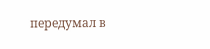передумал в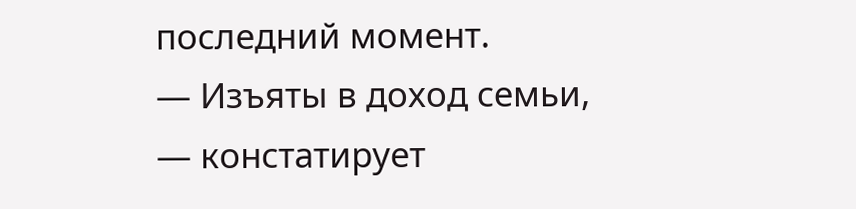последний момент.
— Изъяты в доход семьи, — констатирует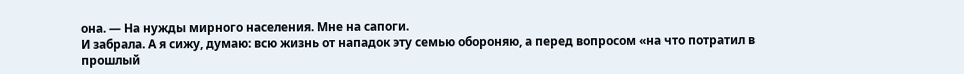она. — На нужды мирного населения. Мне на сапоги.
И забрала. А я сижу, думаю: всю жизнь от нападок эту семью обороняю, а перед вопросом «на что потратил в прошлый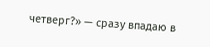четверг?» — сразу впадаю в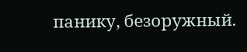панику, безоружный.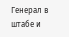Генерал в штабе и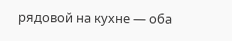рядовой на кухне — оба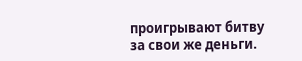проигрывают битву за свои же деньги.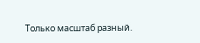Только масштаб разный.